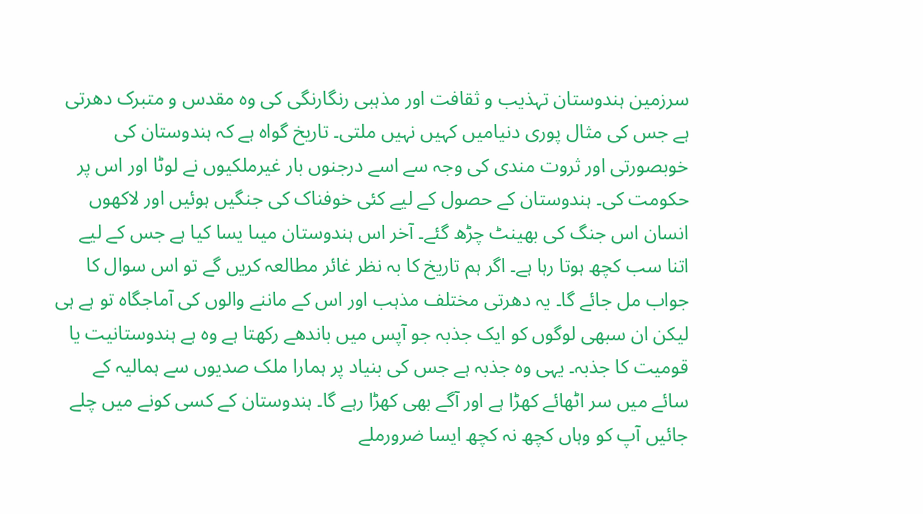سرزمین ہندوستان تہذیب و ثقافت اور مذہبی رنگارنگی کی وہ مقدس و متبرک دھرتی ہے جس کی مثال پوری دنیامیں کہیں نہیں ملتی۔ تاریخ گواہ ہے کہ ہندوستان کی خوبصورتی اور ثروت مندی کی وجہ سے اسے درجنوں بار غیرملکیوں نے لوٹا اور اس پر حکومت کی۔ ہندوستان کے حصول کے لیے کئی خوفناک کی جنگیں ہوئیں اور لاکھوں انسان اس جنگ کی بھینٹ چڑھ گئے۔ آخر اس ہندوستان میںا یسا کیا ہے جس کے لیے اتنا سب کچھ ہوتا رہا ہے۔ اگر ہم تاریخ کا بہ نظر غائر مطالعہ کریں گے تو اس سوال کا جواب مل جائے گا۔ یہ دھرتی مختلف مذہب اور اس کے ماننے والوں کی آماجگاہ تو ہے ہی لیکن ان سبھی لوگوں کو ایک جذبہ جو آپس میں باندھے رکھتا ہے وہ ہے ہندوستانیت یا قومیت کا جذبہ۔ یہی وہ جذبہ ہے جس کی بنیاد پر ہمارا ملک صدیوں سے ہمالیہ کے سائے میں سر اٹھائے کھڑا ہے اور آگے بھی کھڑا رہے گا۔ ہندوستان کے کسی کونے میں چلے جائیں آپ کو وہاں کچھ نہ کچھ ایسا ضرورملے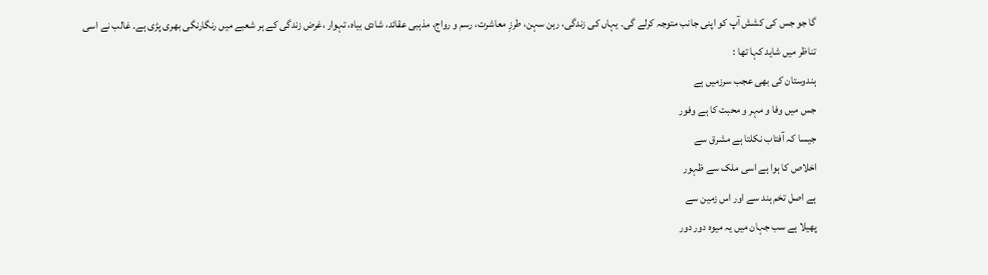گا جو جس کی کشش آپ کو اپنی جانب متوجہ کرلے گی۔ یہاں کی زندگی، رہن سہن، طرزِ معاشرت، رسم و رواج، مذہبی عقائد، شادی بیاہ، تہوار ،غرض زندگی کے ہر شعبے میں رنگارنگی بھری پڑی ہے۔ غالب نے اسی تناظر میں شاید کہا تھا :
ہندوستان کی بھی عجب سرزمیں ہے
جس میں وفا و مہر و محبت کا ہے وفور
جیسا کہ آفتاب نکلتا ہے مشرق سے
اخلاص کا ہوا ہے اسی ملک سے ظہور
ہے اصل تخم ہند سے اور اس زمین سے
پھیلا ہے سب جہان میں یہ میوہ دور دور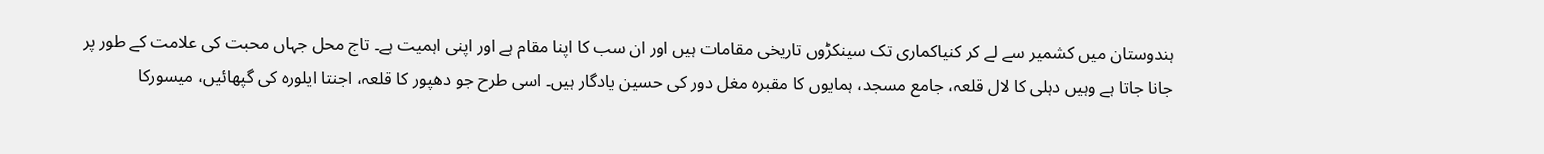ہندوستان میں کشمیر سے لے کر کنیاکماری تک سینکڑوں تاریخی مقامات ہیں اور ان سب کا اپنا مقام ہے اور اپنی اہمیت ہے۔ تاج محل جہاں محبت کی علامت کے طور پر جانا جاتا ہے وہیں دہلی کا لال قلعہ، جامع مسجد، ہمایوں کا مقبرہ مغل دور کی حسین یادگار ہیں۔ اسی طرح جو دھپور کا قلعہ، اجنتا ایلورہ کی گپھائیں، میسورکا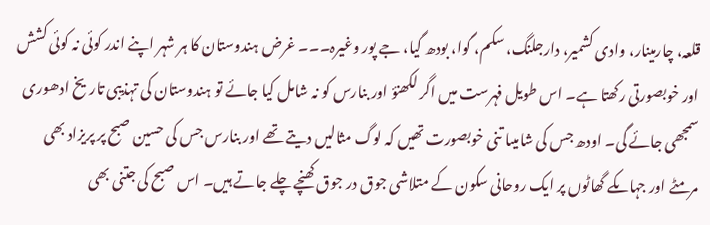قلعہ، چارمینار، وادی کشمیر، دارجلنگ، سکم، گوا، بودھ گیا، جے پور وغیرہ۔۔۔ غرض ہندوستان کا ہر شہر اپنے اندر کوئی نہ کوئی کشش اور خوبصورتی رکھتا ہے۔ اس طویل فہرست میں اگر لکھنؤ اور بنارس کو نہ شامل کیا جائے تو ہندوستان کی تہذیبی تاریخ ادھوری سمجھی جائے گی۔ اودھ جس کی شامیںا تنی خوبصورت تھیں کہ لوگ مثالیں دیتے تھے اور بنارس جس کی حسین صبح پر پریزاد بھی مرمٹے اور جہاںکے گھاٹوں پر ایک روحانی سکون کے متلاشی جوق در جوق کھنچے چلے جاتے ہیں۔ اس صبح کی جتنی بھی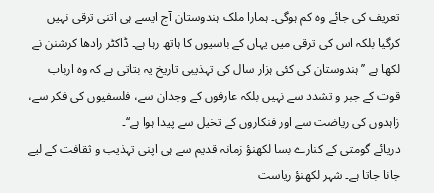تعریف کی جائے وہ کم ہوگی۔ ہمارا ملک ہندوستان آج ایسے ہی اتنی ترقی نہیں کرگیا بلکہ اس کی ترقی میں یہاں کے باسیوں کا ہاتھ رہا ہے۔ ڈاکٹر رادھا کرشنن نے لکھا ہے ’’ہندوستان کی کئی ہزار سال کی تہذیبی تاریخ یہ بتاتی ہے کہ وہ ارباب قوت کے جبر و تشدد سے نہیں بلکہ عارفوں کے وجدان سے، فلسفیوں کی فکر سے، زاہدوں کی ریاضت سے اور فنکاروں کے تخیل سے پیدا ہوا ہے‘‘۔
دریائے گومتی کے کنارے بسا لکھنؤ زمانہ قدیم سے ہی اپنی تہذیب و ثقافت کے لیے جانا جاتا ہے۔ شہر لکھنؤ ریاست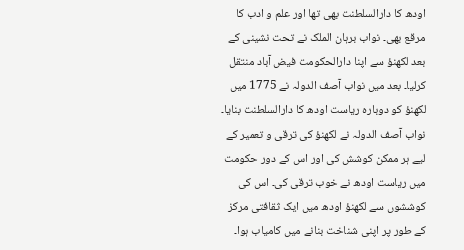اودھ کا دارالسلطنت بھی تھا اور علم و ادب کا مرقع بھی۔ نواب برہان الملک نے تحت نشینی کے بعد لکھنؤ سے اپنا دارالحکومت فیض آباد منتقل کرلیا۔ بعد میں نواب آصف الدولہ نے 1775 میں لکھنؤ کو دوبارہ ریاست اودھ کا دارالسلطنت بنایا۔ نواب آصف الدولہ نے لکھنؤ کی ترقی و تعمیر کے لیے ہر ممکن کوشش کی اور اس کے دور حکومت میں ریاست اودھ نے خوب ترقی کی۔ اس کی کوششوں سے لکھنؤ اودھ میں ایک ثقافتی مرکز کے طور پر اپنی شناخت بنانے میں کامیاب ہوا۔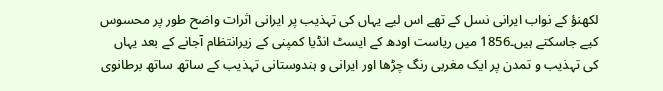لکھنؤ کے نواب ایرانی نسل کے تھے اس لیے یہاں کی تہذیب پر ایرانی اثرات واضح طور پر محسوس کیے جاسکتے ہیں۔1856 میں ریاست اودھ کے ایسٹ انڈیا کمپنی کے زیرانتظام آجانے کے بعد یہاں کی تہذیب و تمدن پر ایک مغربی رنگ چڑھا اور ایرانی و ہندوستانی تہذیب کے ساتھ ساتھ برطانوی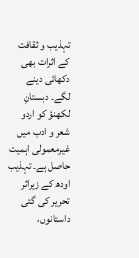تہذیب و ثقافت کے اثرات بھی دکھائی دینے لگے۔ دبستانِ لکھنؤ کو اردو شعر و ادب میں غیرمعمولی اہمیت حاصل ہے۔ تہذیب اودھ کے زیراثر تحریر کی گئی داستانوں،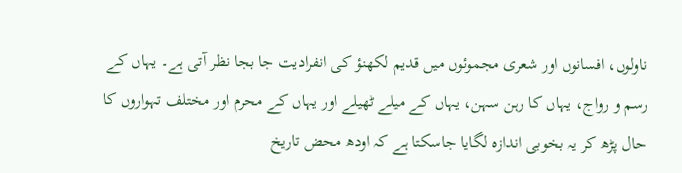ناولوں، افسانوں اور شعری مجموئوں میں قدیم لکھنؤ کی انفرادیت جا بجا نظر آتی ہے۔ یہاں کے رسم و رواج، یہاں کا رہن سہن، یہاں کے میلے ٹھیلے اور یہاں کے محرم اور مختلف تہواروں کا حال پڑھ کر یہ بخوبی اندازہ لگایا جاسکتا ہے کہ اودھ محض تاریخ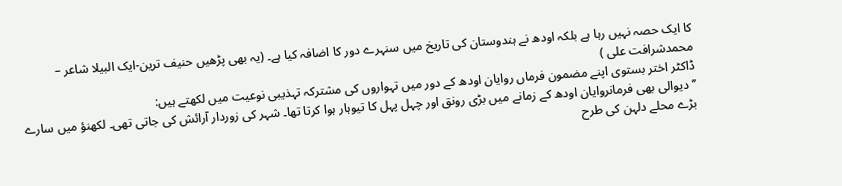کا ایک حصہ نہیں رہا ہے بلکہ اودھ نے ہندوستان کی تاریخ میں سنہرے دور کا اضافہ کیا ہے۔ (یہ بھی پڑھیں حنیف ترین-ایک البیلا شاعر – محمدشرافت علی )
ڈاکٹر اختر بستوی اپنے مضمون فرماں روایان اودھ کے دور میں تہواروں کی مشترکہ تہذیبی نوعیت میں لکھتے ہیں:
’’دیوالی بھی فرمانروایان اودھ کے زمانے میں بڑی رونق اور چہل پہل کا تیوہار ہوا کرتا تھا۔ شہر کی زوردار آرائش کی جاتی تھی۔ لکھنؤ میں سارے بڑے محلے دلہن کی طرح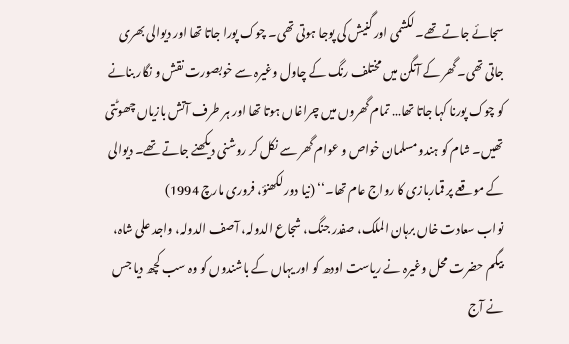سجائے جاتے تھے۔ لکشمی اور گنیش کی پوجا ہوتی تھی۔ چوک پورا جاتا تھا اور دیوالی بھری جاتی تھی۔ گھر کے آنگن میں مختلف رنگ کے چاول وغیرہ سے خوبصورت نقش و نگار بنانے کو چوک پورنا کہا جاتا تھا… تمام گھروں میں چراغاں ہوتا تھا اور ہر طرف آتش بازیاں چھوٹتی تھیں۔ شام کو ہندو مسلمان خواص و عوام گھر سے نکل کر روشنی دیکھنے جاتے تھے۔ دیوالی کے موقعے پر قماربازی کا رواج عام تھا۔‘‘ (نیا دور لکھنؤ، فروری مارچ 1994)
نواب سعادت خاں برہان الملک، صفدر جنگ، شجاع الدولہ، آصف الدولہ، واجد علی شاہ، بیگم حضرت محل وغیرہ نے ریاست اودھ کو اور یہاں کے باشندوں کو وہ سب کچھ دیا جس نے آج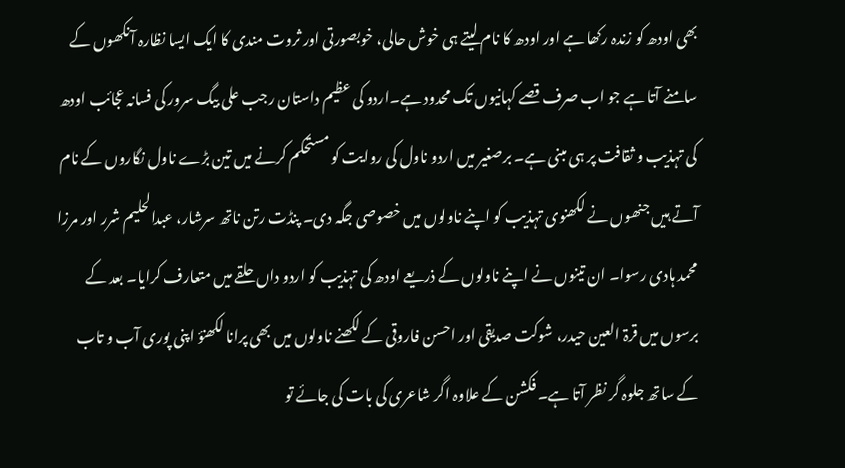بھی اودھ کو زندہ رکھا ہے اور اودھ کا نام لیتے ہی خوش حالی، خوبصورتی اور ثروت مندی کا ایک ایسا نظارہ آنکھوں کے سامنے آتا ہے جو اب صرف قصے کہانیوں تک محدود ہے۔اردو کی عظیم داستان رجب علی بیگ سرور کی فسانہ عجائب اودھ کی تہذیب و ثقافت پر ہی مبنی ہے۔ برصغیر میں اردو ناول کی روایت کو مستحکم کرنے میں تین بڑے ناول نگاروں کے نام آتے ہیں جنھوں نے لکھنوی تہذیب کو اپنے ناولوں میں خصوصی جگہ دی۔ پنڈت رتن ناتھ سرشار، عبدالحلیم شرر اور مرزا محمد ہادی رسوا۔ ان تینوں نے اپنے ناولوں کے ذریعے اودھ کی تہذیب کو اردو داں حلقے میں متعارف کرایا۔ بعد کے برسوں میں قرۃ العین حیدر، شوکت صدیقی اور احسن فاروقی کے لکھنے ناولوں میں بھی پرانا لکھنؤ اپنی پوری آب و تاب کے ساتھ جلوہ گر نظر آتا ہے۔ فکشن کے علاوہ اگر شاعری کی بات کی جائے تو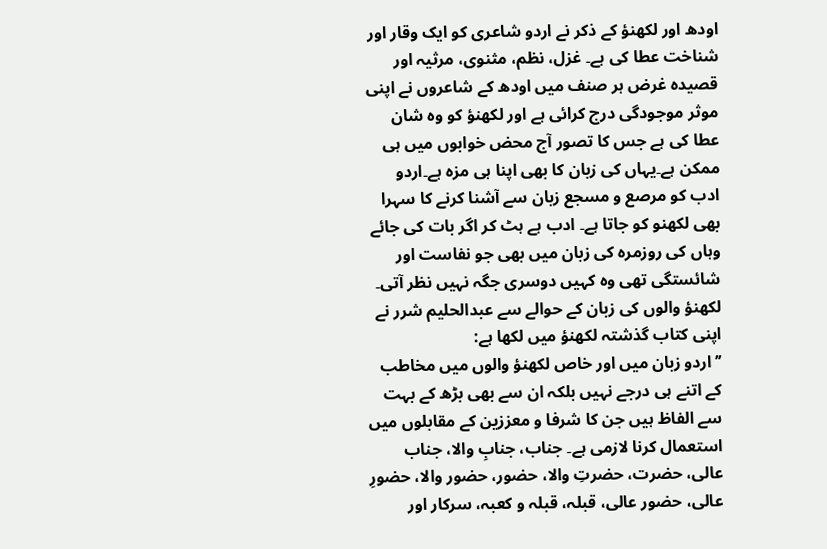اودھ اور لکھنؤ کے ذکر نے اردو شاعری کو ایک وقار اور شناخت عطا کی ہے۔ غزل، نظم، مثنوی، مرثیہ اور قصیدہ غرض ہر صنف میں اودھ کے شاعروں نے اپنی موثر موجودگی درج کرائی ہے اور لکھنؤ کو وہ شان عطا کی ہے جس کا تصور آج محض خوابوں میں ہی ممکن ہے۔یہاں کی زبان کا بھی اپنا ہی مزہ ہے۔اردو ادب کو مرصع و مسجع زبان سے آشنا کرنے کا سہرا بھی لکھنو کو جاتا ہے۔ ادب ہے ہٹ کر اگر بات کی جائے وہاں کی روزمرہ کی زبان میں بھی جو نفاست اور شائستگی تھی وہ کہیں دوسری جگہ نہیں نظر آتی۔
لکھنؤ والوں کی زبان کے حوالے سے عبدالحلیم شرر نے اپنی کتاب گذشتہ لکھنؤ میں لکھا ہے:
’’اردو زبان میں اور خاص لکھنؤ والوں میں مخاطب کے اتنے ہی درجے نہیں بلکہ ان سے بھی بڑھ کے بہت سے الفاظ ہیں جن کا شرفا و معززین کے مقابلوں میں استعمال کرنا لازمی ہے۔ جناب، جنابِ والا، جناب عالی، حضرت، حضرتِ والا، حضور، حضور والا، حضورِ عالی، حضور عالی، قبلہ، قبلہ و کعبہ، سرکار اور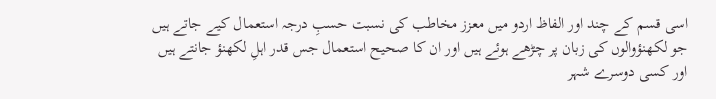اسی قسم کے چند اور الفاظ اردو میں معزز مخاطب کی نسبت حسبِ درجہ استعمال کیے جاتے ہیں جو لکھنؤوالوں کی زبان پر چڑھے ہوئے ہیں اور ان کا صحیح استعمال جس قدر اہلِ لکھنؤ جانتے ہیں اور کسی دوسرے شہر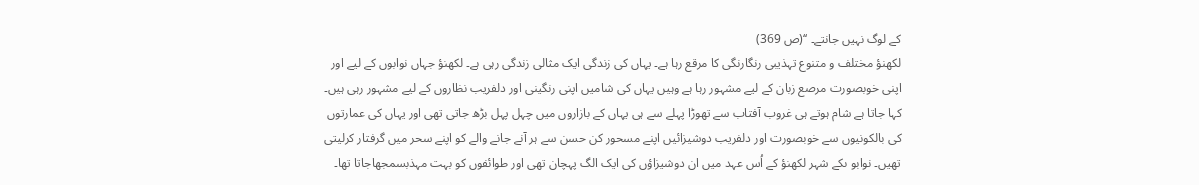کے لوگ نہیں جانتے۔ ‘‘(ص 369)
لکھنؤ مختلف و متنوع تہذیبی رنگارنگی کا مرقع رہا ہے۔ یہاں کی زندگی ایک مثالی زندگی رہی ہے۔ لکھنؤ جہاں نوابوں کے لیے اور اپنی خوبصورت مرصع زبان کے لیے مشہور رہا ہے وہیں یہاں کی شامیں اپنی رنگینی اور دلفریب نظاروں کے لیے مشہور رہی ہیں۔ کہا جاتا ہے شام ہوتے ہی غروب آفتاب سے تھوڑا پہلے سے ہی یہاں کے بازاروں میں چہل پہل بڑھ جاتی تھی اور یہاں کی عمارتوں کی بالکونیوں سے خوبصورت اور دلفریب دوشیزائیں اپنے مسحور کن حسن سے ہر آنے جانے والے کو اپنے سحر میں گرفتار کرلیتی تھیں۔ نوابو ںکے شہر لکھنؤ کے اُس عہد میں ان دوشیزاؤں کی ایک الگ پہچان تھی اور طوائفوں کو بہت مہذبسمجھاجاتا تھا۔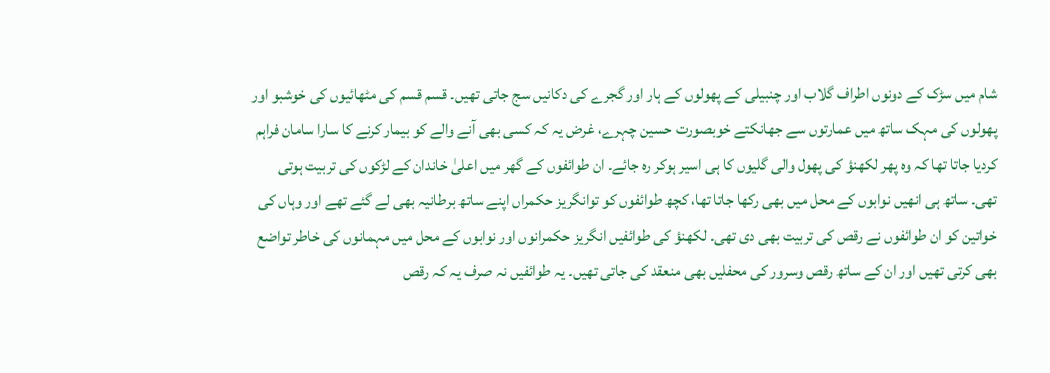شام میں سڑک کے دونوں اطراف گلاب اور چنبیلی کے پھولوں کے ہار اور گجرے کی دکانیں سج جاتی تھیں۔ قسم قسم کی مٹھائیوں کی خوشبو اور پھولوں کی مہک ساتھ میں عمارتوں سے جھانکتے خوبصورت حسین چہرے، غرض یہ کہ کسی بھی آنے والے کو بیمار کرنے کا سارا سامان فراہم کردیا جاتا تھا کہ وہ پھر لکھنؤ کی پھول والی گلیوں کا ہی اسیر ہوکر رہ جائے۔ ان طوائفوں کے گھر میں اعلیٰ خاندان کے لڑکوں کی تربیت ہوتی تھی۔ ساتھ ہی انھیں نوابوں کے محل میں بھی رکھا جاتا تھا، کچھ طوائفوں کو توانگریز حکمراں اپنے ساتھ برطانیہ بھی لے گئے تھے اور وہاں کی خواتین کو ان طوائفوں نے رقص کی تربیت بھی دی تھی۔ لکھنؤ کی طوائفیں انگریز حکمرانوں اور نوابوں کے محل میں مہمانوں کی خاطر تواضع بھی کرتی تھیں اور ان کے ساتھ رقص وسرور کی محفلیں بھی منعقد کی جاتی تھیں۔ یہ طوائفیں نہ صرف یہ کہ رقص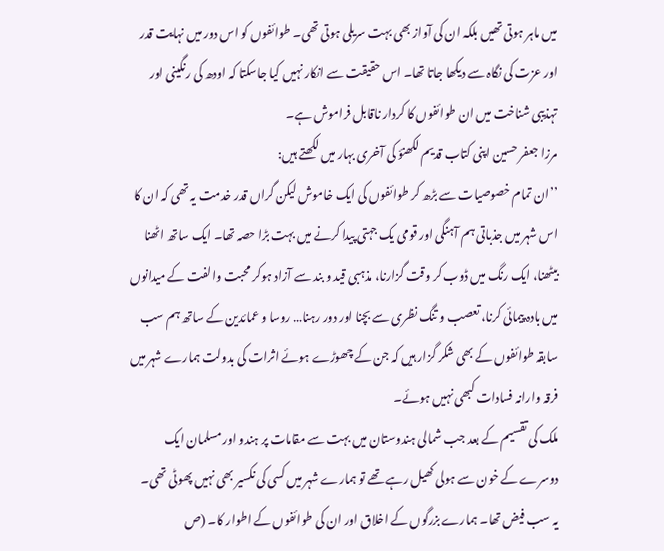میں ماہر ہوتی تھیں بلکہ ان کی آواز بھی بہت سریلی ہوتی تھی۔ طوائفوں کو اس دور میں نہایت قدر اور عزت کی نگاہ سے دیکھا جاتا تھا۔ اس حقیقت سے انکار نہیں کیا جاسکتا کہ اودھ کی رنگینی اور تہذیبی شناخت میں ان طوائفوں کا کردار ناقابل فراموش ہے۔
مرزا جعفر حسین اپنی کتاب قدیم لکھنؤ کی آخری بہار میں لکھتے ہیں:
’’ان تمام خصوصیات سے بڑھ کر طوائفوں کی ایک خاموش لیکن گراں قدر خدمت یہ تھی کہ ان کا اس شہر میں جذباتی ہم آہنگی اور قومی یک جہتی پیدا کرنے میں بہت بڑا حصہ تھا۔ ایک ساتھ اٹھنا بیٹھنا، ایک رنگ میں ڈوب کر وقت گزارنا، مذہبی قید و بند سے آزاد ہوکر محبت والفت کے میدانوں میں بادہ پیمائی کرنا، تعصب و تنگ نظری سے بچنا اور دور رہنا… روسا و عمائدین کے ساتھ ہم سب سابقہ طوائفوں کے بھی شکر گزار ہیں کہ جن کے چھوڑے ہوئے اثرات کی بدولت ہمارے شہر میں فرقہ وارانہ فسادات کبھی نہیں ہوئے۔
ملک کی تقسیم کے بعد جب شمالی ہندوستان میں بہت سے مقامات پر ہندو اور مسلمان ایک دوسرے کے خون سے ہولی کھیل رہے تھے تو ہمارے شہر میں کسی کی نکسیر بھی نہیں پھوٹی تھی۔ یہ سب فیض تھا۔ ہمارے بزرگوں کے اخلاق اور ان کی طوائفوں کے اطوار کا۔ (ص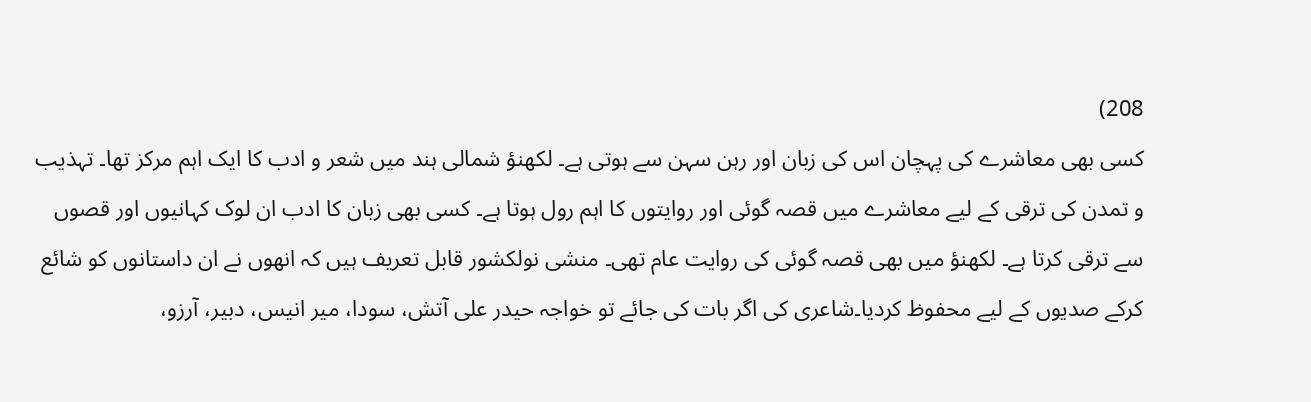208)
کسی بھی معاشرے کی پہچان اس کی زبان اور رہن سہن سے ہوتی ہے۔ لکھنؤ شمالی ہند میں شعر و ادب کا ایک اہم مرکز تھا۔ تہذیب و تمدن کی ترقی کے لیے معاشرے میں قصہ گوئی اور روایتوں کا اہم رول ہوتا ہے۔ کسی بھی زبان کا ادب ان لوک کہانیوں اور قصوں سے ترقی کرتا ہے۔ لکھنؤ میں بھی قصہ گوئی کی روایت عام تھی۔ منشی نولکشور قابل تعریف ہیں کہ انھوں نے ان داستانوں کو شائع کرکے صدیوں کے لیے محفوظ کردیا۔شاعری کی اگر بات کی جائے تو خواجہ حیدر علی آتش، سودا، میر انیس، دبیر، آرزو،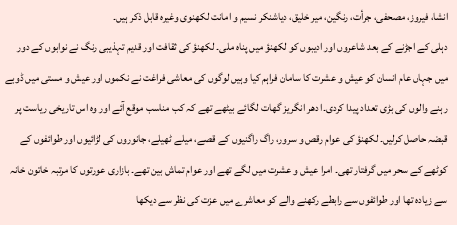انشا، فیروز، مصحفی، جرأت، رنگین، میر خلیق، دیاشنکر نسیم و امانت لکھنوی وغیرہ قابل ذکر ہیں۔
دہلی کے اجڑنے کے بعد شاعروں اور ادیبوں کو لکھنؤ میں پناہ ملی۔ لکھنؤ کی ثقافت اور قدیم تہذیبی رنگ نے نوابوں کے دور میں جہاں عام انسان کو عیش و عشرت کا سامان فراہم کیا وہیں لوگوں کی معاشی فراغت نے نکموں اور عیش و مستی میں ڈوبے رہنے والوں کی بڑی تعداد پیدا کردی۔ا دھر انگریز گھات لگائے بیٹھے تھے کہ کب مناسب موقع آئے اور وہ اس تاریخی ریاست پر قبضہ حاصل کرلیں۔ لکھنؤ کی عوام رقص و سرور، راگ راگنیوں کے قصے، میلے ٹھیلے، جانوروں کی لڑائیوں اور طوائفوں کے کوٹھے کے سحر میں گرفتار تھی۔ امرا عیش و عشرت میں لگے تھے اور عوام تماش بین تھے۔ بازاری عورتوں کا مرتبہ خاتون خانہ سے زیادہ تھا اور طوائفوں سے رابطے رکھنے والے کو معاشرے میں عزت کی نظر سے دیکھا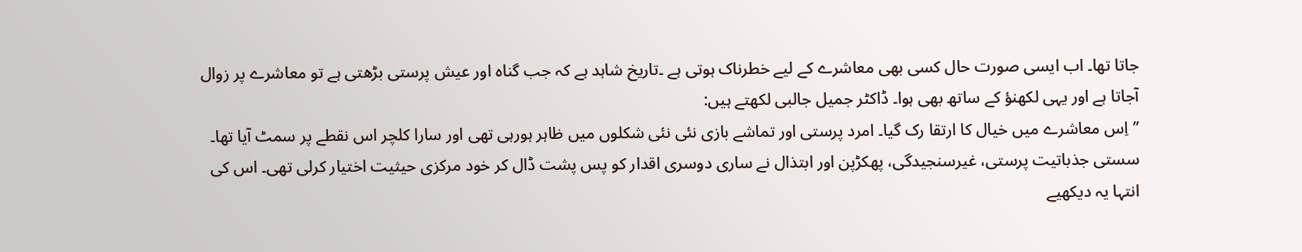جاتا تھا۔ اب ایسی صورت حال کسی بھی معاشرے کے لیے خطرناک ہوتی ہے ۔تاریخ شاہد ہے کہ جب گناہ اور عیش پرستی بڑھتی ہے تو معاشرے پر زوال آجاتا ہے اور یہی لکھنؤ کے ساتھ بھی ہوا۔ ڈاکٹر جمیل جالبی لکھتے ہیں:
’’اِس معاشرے میں خیال کا ارتقا رک گیا۔ امرد پرستی اور تماشے بازی نئی نئی شکلوں میں ظاہر ہورہی تھی اور سارا کلچر اس نقطے پر سمٹ آیا تھا۔ سستی جذباتیت پرستی، غیرسنجیدگی، پھکڑپن اور ابتذال نے ساری دوسری اقدار کو پس پشت ڈال کر خود مرکزی حیثیت اختیار کرلی تھی۔ اس کی انتہا یہ دیکھیے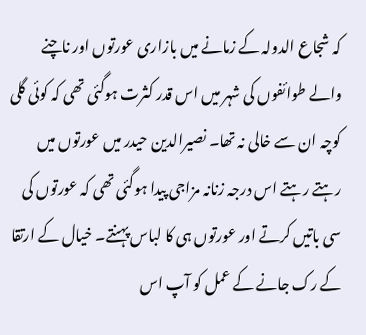کہ شجاع الدولہ کے زمانے میں بازاری عورتوں اور ناچنے والے طوائفوں کی شہر میں اس قدر کثرت ہوگئی تھی کہ کوئی گلی کوچہ ان سے خالی نہ تھا۔ نصیرالدین حیدر میں عورتوں میں رہتے رہتے اس درجہ زنانہ مزاجی پیدا ہوگئی تھی کہ عورتوں کی سی باتیں کرتے اور عورتوں ہی کا لباس پہنتے۔ خیال کے ارتقا کے رک جانے کے عمل کو آپ اس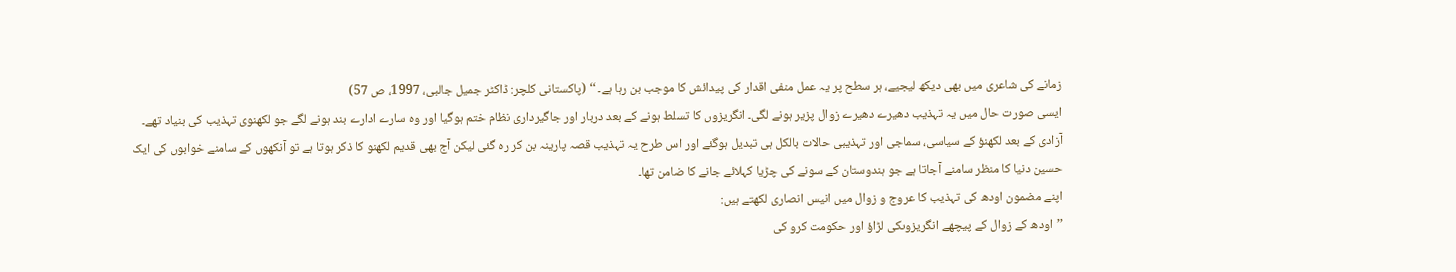زمانے کی شاعری میں بھی دیکھ لیجیے، ہر سطح پر یہ عمل منفی اقدار کی پیدائش کا موجب بن رہا ہے۔ ‘‘ (پاکستانی کلچر: ڈاکٹر جمیل جالبی، 1997، ص 57)
ایسی صورت حال میں یہ تہذیب دھیرے دھیرے زوال پزیر ہونے لگی۔ انگریزوں کا تسلط ہونے کے بعد دربار اور جاگیرداری نظام ختم ہوگیا اور وہ سارے ادارے بند ہونے لگے جو لکھنوی تہذیب کی بنیاد تھے۔ آزادی کے بعد لکھنؤ کے سیاسی، سماجی اور تہذیبی حالات بالکل ہی تبدیل ہوگئے اور اس طرح یہ تہذیب قصہ پارینہ بن کر رہ گئی لیکن آج بھی قدیم لکھنو کا ذکر ہوتا ہے تو آنکھوں کے سامنے خوابوں کی ایک حسین دنیا کا منظر سامنے آجاتا ہے جو ہندوستان کے سونے کی چڑیا کہلائے جانے کا ضامن تھا۔
اپنے مضمون اودھ کی تہذیب کا عروج و زوال میں انیس انصاری لکھتے ہیں:
’’اودھ کے زوال کے پیچھے انگریزوںکی لڑاؤ اور حکومت کرو کی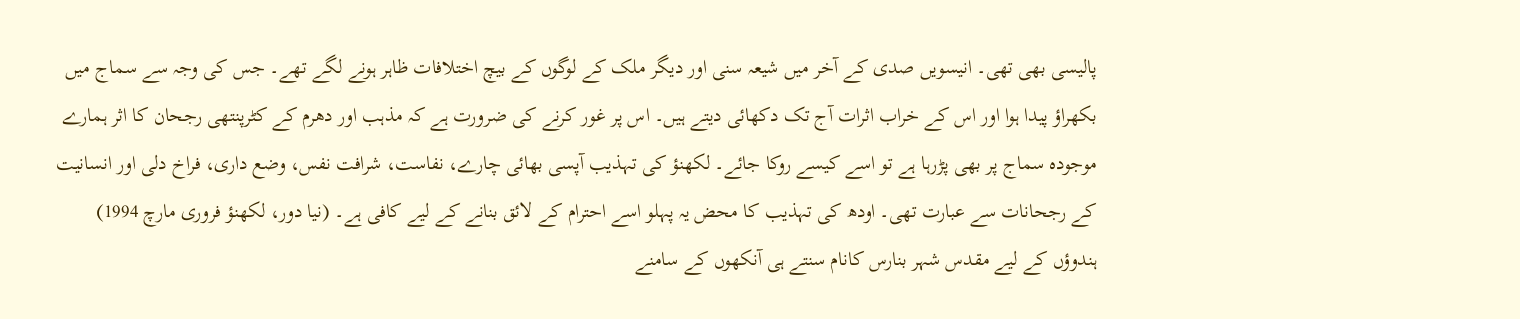پالیسی بھی تھی۔ انیسویں صدی کے آخر میں شیعہ سنی اور دیگر ملک کے لوگوں کے بیچ اختلافات ظاہر ہونے لگے تھے۔ جس کی وجہ سے سماج میں بکھراؤ پیدا ہوا اور اس کے خراب اثرات آج تک دکھائی دیتے ہیں۔ اس پر غور کرنے کی ضرورت ہے کہ مذہب اور دھرم کے کٹرپنتھی رجحان کا اثر ہمارے موجودہ سماج پر بھی پڑرہا ہے تو اسے کیسے روکا جائے۔ لکھنؤ کی تہذیب آپسی بھائی چارے، نفاست، شرافت نفس، وضع داری، فراخ دلی اور انسانیت کے رجحانات سے عبارت تھی۔ اودھ کی تہذیب کا محض یہ پہلو اسے احترام کے لائق بنانے کے لیے کافی ہے۔ (نیا دور، لکھنؤ فروری مارچ 1994)
ہندوؤں کے لیے مقدس شہر بنارس کانام سنتے ہی آنکھوں کے سامنے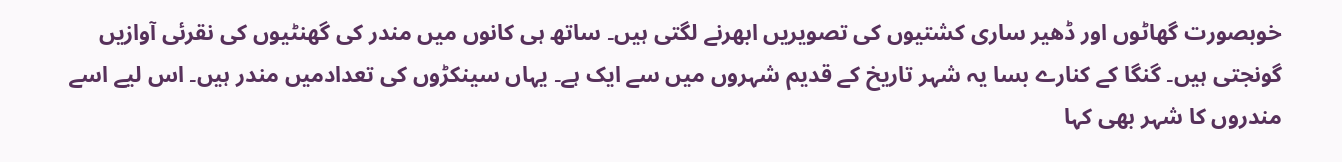خوبصورت گھاٹوں اور ڈھیر ساری کشتیوں کی تصویریں ابھرنے لگتی ہیں۔ ساتھ ہی کانوں میں مندر کی گھنٹیوں کی نقرئی آوازیں گونجتی ہیں۔ گنگا کے کنارے بسا یہ شہر تاریخ کے قدیم شہروں میں سے ایک ہے۔ یہاں سینکڑوں کی تعدادمیں مندر ہیں۔ اس لیے اسے مندروں کا شہر بھی کہا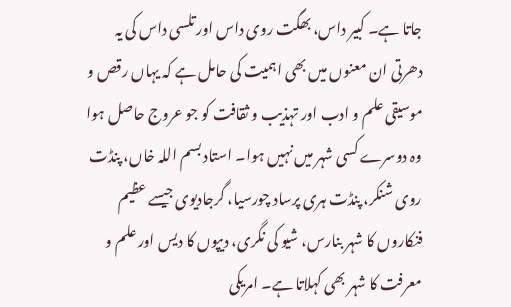جاتا ہے۔ کبیر داس، بھگت روی داس اور تلسی داس کی یہ دھرتی ان معنوں میں بھی اہمیت کی حامل ہے کہ یہاں رقص و موسیقی علم و ادب اور تہذیب و ثقافت کو جو عروج حاصل ہوا وہ دوسرے کسی شہر میں نہیں ہوا۔ استاد بسم اللہ خاں، پنڈت روی شنکر، پنڈت ہری پرساد چورسیا، گرجادیوی جیسے عظیم فنکاروں کا شہر بنارس، شیو کی نگری، دیپوں کا دیس اور علم و معرفت کا شہر بھی کہلاتا ہے۔ امریکی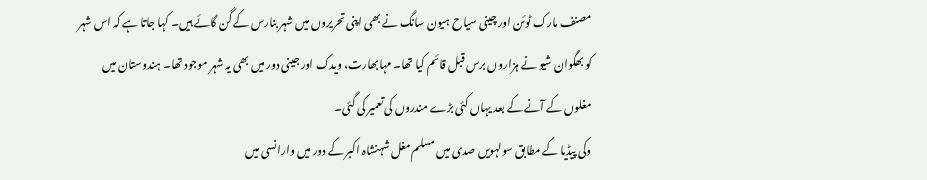مصنف مارک ٹوئن اور چینی سیاح ہیون سانگ نے بھی اپنی تحریروں میں شہر بنارس کے گن گائے ہیں۔ کہا جاتا ہے کہ اس شہر کو بھگوان شیو نے ہزاروں برس قبل قائم کیا تھا۔ مہابھارت، ویدک اور جینی دور میں بھی یہ شہر موجود تھا۔ ہندوستان میں مغلوں کے آنے کے بعد یہاں کئی بڑے مندروں کی تعمیر کی گئی۔
وکی پیڈیا کے مطابق سولہویں صدی میں مسلم مغل شہنشاہ اکبر کے دور میں وارانسی میں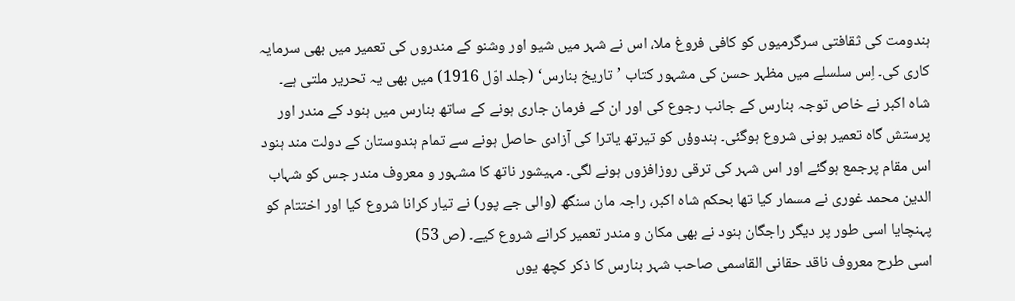ہندومت کی ثقافتی سرگرمیوں کو کافی فروغ ملا، اس نے شہر میں شیو اور وشنو کے مندروں کی تعمیر میں بھی سرمایہ کاری کی۔ اِس سلسلے میں مظہر حسن کی مشہور کتاب ’تاریخ بنارس‘ (جلد اوّل 1916) میں بھی یہ تحریر ملتی ہے۔
شاہ اکبر نے خاص توجہ بنارس کے جانب رجوع کی اور ان کے فرمان جاری ہونے کے ساتھ بنارس میں ہنود کے مندر اور پرستش گاہ تعمیر ہونی شروع ہوگئی۔ ہندوؤں کو تیرتھ یاترا کی آزادی حاصل ہونے سے تمام ہندوستان کے دولت مند ہنود اس مقام پرجمع ہوگئے اور اس شہر کی ترقی روزافزوں ہونے لگی۔ مہیشور ناتھ کا مشہور و معروف مندر جس کو شہاب الدین محمد غوری نے مسمار کیا تھا بحکم شاہ اکبر، راجہ مان سنگھ (والی جے پور) نے تیار کرانا شروع کیا اور اختتام کو پہنچایا اسی طور پر دیگر راجگان ہنود نے بھی مکان و مندر تعمیر کرانے شروع کیے۔ (ص 53)
اسی طرح معروف ناقد حقانی القاسمی صاحب شہر بنارس کا ذکر کچھ یوں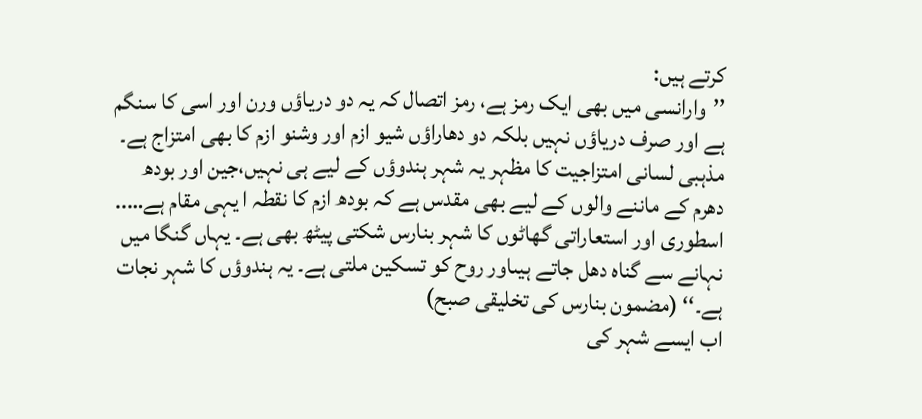کرتے ہیں:
’’وارانسی میں بھی ایک رمز ہے، رمز اتصال کہ یہ دو دریاؤں ورن اور اسی کا سنگم ہے اور صرف دریاؤں نہیں بلکہ دو دھاراؤں شیو ازم اور وشنو ازم کا بھی امتزاج ہے۔ مذہبی لسانی امتزاجیت کا مظہر یہ شہر ہندوؤں کے لیے ہی نہیں،جین اور بودھ دھرم کے ماننے والوں کے لیے بھی مقدس ہے کہ بودھ ازم کا نقطہ ا یہی مقام ہے….. اسطوری اور استعاراتی گھاٹوں کا شہر بنارس شکتی پیٹھ بھی ہے۔ یہاں گنگا میں نہانے سے گناہ دھل جاتے ہیںاور روح کو تسکین ملتی ہے۔ یہ ہندوؤں کا شہر نجات ہے۔‘‘ (مضمون بنارس کی تخلیقی صبح)
اب ایسے شہر کی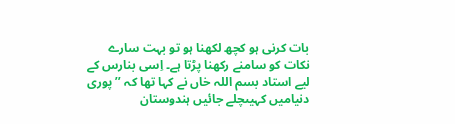بات کرنی ہو کچھ لکھنا ہو تو بہت سارے نکات کو سامنے رکھنا پڑتا ہے۔ اِسی بنارس کے لیے استاد بسم اللہ خاں نے کہا تھا کہ ’’پوری دنیامیں کہیںچلے جائیں ہندوستان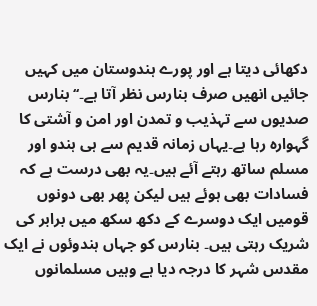دکھائی دیتا ہے اور پورے ہندوستان میں کہیں جائیں انھیں صرف بنارس نظر آتا ہے۔‘‘ بنارس صدیوں سے تہذیب و تمدن اور امن و آشتی کا گہوارہ رہا ہے۔یہاں زمانہ قدیم سے ہی ہندو اور مسلم ساتھ رہتے آئے ہیں۔یہ بھی درست ہے کہ فسادات بھی ہوئے ہیں لیکن پھر بھی دونوں قومیں ایک دوسرے کے دکھ سکھ میں برابر کی شریک رہتی ہیں۔ بنارس کو جہاں ہندوئوں نے ایک مقدس شہر کا درجہ دیا ہے وہیں مسلمانوں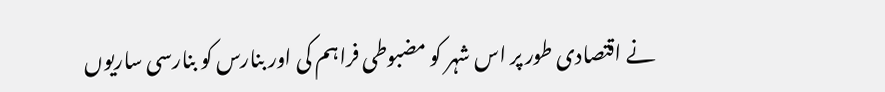نے اقتصادی طور پر اس شہر کو مضبوطی فراہم کی اور بنارس کو بنارسی ساریوں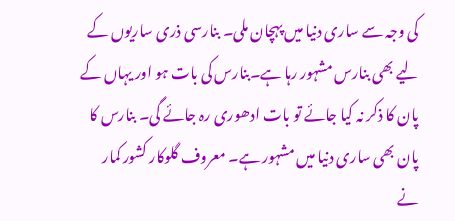کی وجہ سے ساری دنیا میں پہچان ملی۔ بنارسی ذری ساریوں کے لیے بھی بنارس مشہور رہا ہے۔بنارس کی بات ہو اور یہاں کے پان کا ذکر نہ کیا جائے تو بات ادھوری رہ جائے گی۔ بنارس کا پان بھی ساری دنیا میں مشہور ہے۔ معروف گلوکار کشور کمار نے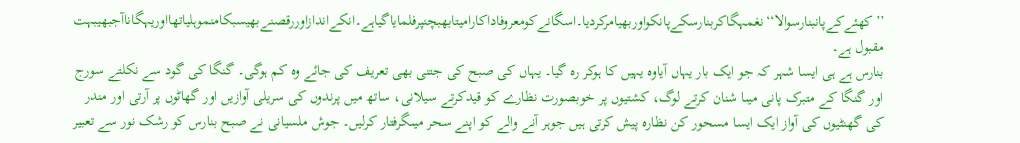’’کھئےکےپانبنارسوالا‘‘نغمہگاکربنارسکےپانکواوربھیامرکردیا۔اسگانےکومعروفاداکارامیتابھبچنپرفلمایاگیاہے۔انکےاندازاوررقصنےبھیسبکامنموہلیاتھااوریہگاناآجبھیبہت مقبول ہے۔
بنارس ہے ہی ایسا شہر کہ جو ایک بار یہاں آیاوہ یہیں کا ہوکر رہ گیا۔ یہاں کی صبح کی جتنی بھی تعریف کی جائے وہ کم ہوگی۔ گنگا کی گود سے نکلتے سورج اور گنگا کے متبرک پانی میںا شنان کرتے لوگ، کشتیوں پر خوبصورت نظارے کو قیدکرتے سیلانی، ساتھ میں پرندوں کی سریلی آوازیں اور گھاٹوں پر آرتی اور مندر کی گھنٹیوں کی آواز ایک ایسا مسحور کن نظارہ پیش کرتی ہیں جوہر آنے والے کو اپنے سحر میںگرفتار کرلیں۔ جوش ملسیانی نے صبح بنارس کو رشک نور سے تعبیر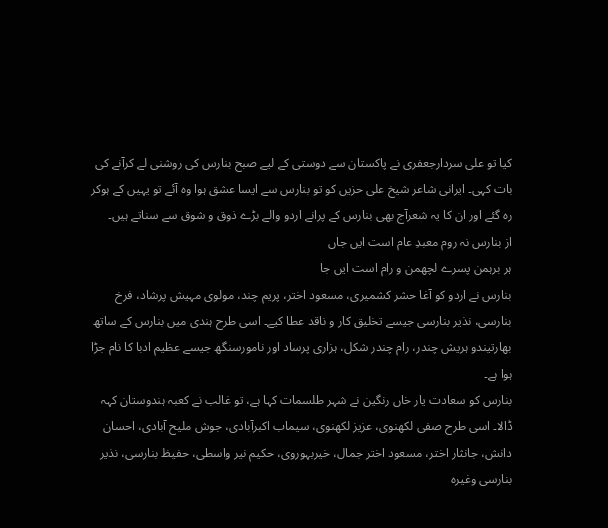کیا تو علی سردارجعفری نے پاکستان سے دوستی کے لیے صبح بنارس کی روشنی لے کرآنے کی بات کہی۔ ایرانی شاعر شیخ علی حزیں کو تو بنارس سے ایسا عشق ہوا وہ آئے تو یہیں کے ہوکر رہ گئے اور ان کا یہ شعرآج بھی بنارس کے پرانے اردو والے بڑے ذوق و شوق سے سناتے ہیں۔
از بنارس نہ روم معبدِ عام است ایں جاں
ہر برہمن پسرے لچھمن و رام است ایں جا
بنارس نے اردو کو آغا حشر کشمیری، مسعود اختر، پریم چند، مولوی مہیش پرشاد، فرخ بنارسی، نذیر بنارسی جیسے تخلیق کار و ناقد عطا کیے۔ اسی طرح ہندی میں بنارس کے ساتھ بھارتیندو ہریش چندر، رام چندر شکل، ہزاری پرساد اور نامورسنگھ جیسے عظیم ادبا کا نام جڑا ہوا ہے۔
بنارس کو سعادت یار خاں رنگین نے شہر طلسمات کہا ہے، تو غالب نے کعبہ ہندوستان کہہ ڈالا۔ اسی طرح صفی لکھنوی، عزیز لکھنوی، سیماب اکبرآبادی، جوش ملیح آبادی، احسان دانش، جانثار اختر، مسعود اختر جمال، خیربہوروی، حکیم نیر واسطی، حفیظ بنارسی، نذیر بنارسی وغیرہ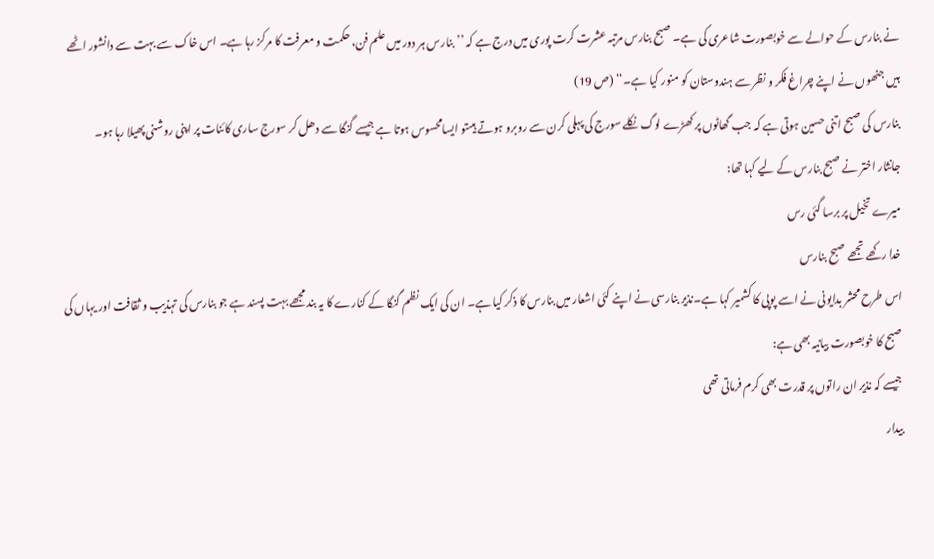نے بنارس کے حوالے سے خوبصورت شاعری کی ہے۔ صبح بنارس مرتبہ عشرت کرت پوری میں درج ہے کہ ’’بنارس ہر دور میں علم فن، حکمت و معرفت کا مرکز رہا ہے۔ اس خاک سے بہت سے دانشور اٹھے ہیں جنھوں نے اپنے چراغ فکر و نظر سے ہندوستان کو منور کیا ہے۔‘‘ (ص 19)
بنارس کی صبح اتنی حسین ہوتی ہے کہ جب گھاٹوں پر کھڑے لوگ نکلے سورج کی پہلی کرن سے روبرو ہوتے ہیںتو ایسامحسوس ہوتا ہے جیسے گنگا سے دھل کر سورج ساری کائنات پر اپنی روشنی پھیلا رہا ہو۔
جانثار اختر نے صبح بنارس کے لیے کہا تھا:
میرے تخیل پر برسا گئی رس
خدا رکھے تجھے صبح بنارس
اس طرح محشر بدایونی نے اسے پوپی کا کشمیر کہا ہے۔نذیر بنارسی نے اپنے کئی اشعار میں بنارس کا ذکر کیا ہے۔ ان کی ایک نظم گنگا کے کنارے کا یہ بند مجھے بہت پسند ہے جو بنارس کی تہذیب و ثقافت اور یہاں کی صبح کا خوبصورت بیانیہ بھی ہے:
جیسے کہ نذیر ان راتوں پر قدرت بھی کرم فرماتی تھی
بیدار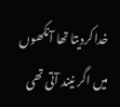خدا کردیتا تھا آنکھوں میں اگر نیند آتی تھی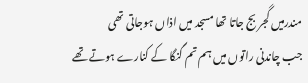مندرمیں گجر بج جاتا تھا مسجد میں اذاں ہوجاتی تھی
جب چاندنی راتوں میں ہم تم گنگا کے کنارے ہوتے تھے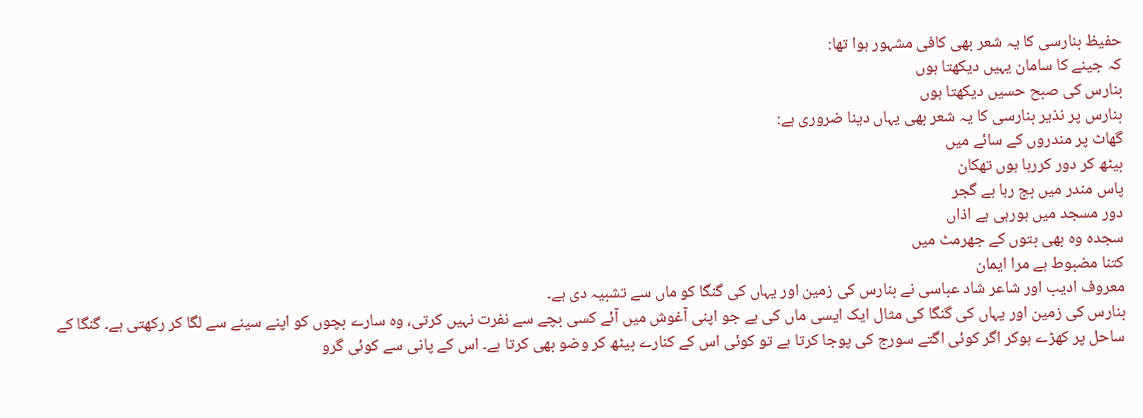حفیظ بنارسی کا یہ شعر بھی کافی مشہور ہوا تھا:
کہ جینے کا سامان یہیں دیکھتا ہوں
بنارس کی صبح حسیں دیکھتا ہوں
بنارس پر نذیر بنارسی کا یہ شعر بھی یہاں دینا ضروری ہے:
گھاٹ پر مندروں کے سائے میں
بیٹھ کر دور کررہا ہوں تھکان
پاس مندر میں بج رہا ہے گجر
دور مسجد میں ہورہی ہے اذاں
سجدہ وہ بھی بتوں کے جھرمٹ میں
کتنا مضبوط ہے مرا ایمان
معروف ادیب اور شاعر شاد عباسی نے بنارس کی زمین اور یہاں کی گنگا کو ماں سے تشبیہ دی ہے۔
بنارس کی زمین اور یہاں کی گنگا کی مثال ایک ایسی ماں کی ہے جو اپنی آغوش میں آئے کسی بچے سے نفرت نہیں کرتی، وہ سارے بچوں کو اپنے سینے سے لگا کر رکھتی ہے۔ گنگا کے ساحل پر کھڑے ہوکر اگر کوئی اگتے سورج کی پوجا کرتا ہے تو کوئی اس کے کنارے بیٹھ کر وضو بھی کرتا ہے۔ اس کے پانی سے کوئی گرو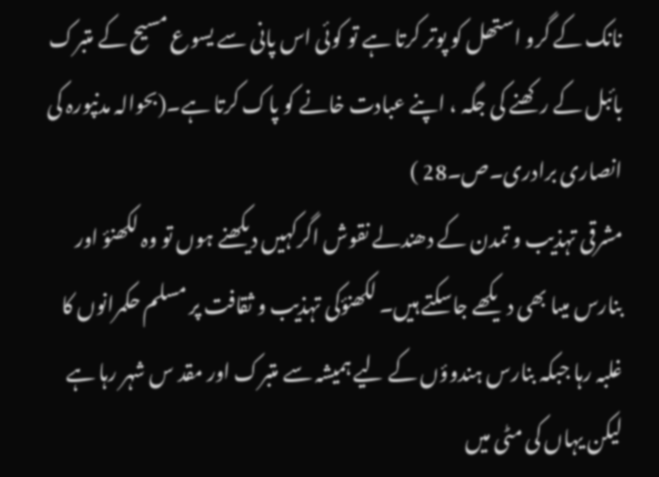نانک کے گرو استھل کو پوتر کرتا ہے تو کوئی اس پانی سے یسوع مسیح کے متبرک بائبل کے رکھنے کی جگہ ، اپنے عبادت خانے کو پاک کرتا ہے۔(بحوالہ مدنپورہ کی انصاری برادری۔ص۔28 )
مشرقی تہذیب و تمدن کے دھندلے نقوش اگرکہیں دیکھنے ہوں تو وہ لکھنؤ اور بنارس میںا بھی دیکھے جاسکتے ہیں۔ لکھنؤکی تہذیب و ثقافت پر مسلم حکمرانوں کا غلبہ رہا جبکہ بنارس ہندوؤں کے لیے ہمیشہ سے متبرک اور مقد س شہر رہا ہے لیکن یہاں کی مٹی میں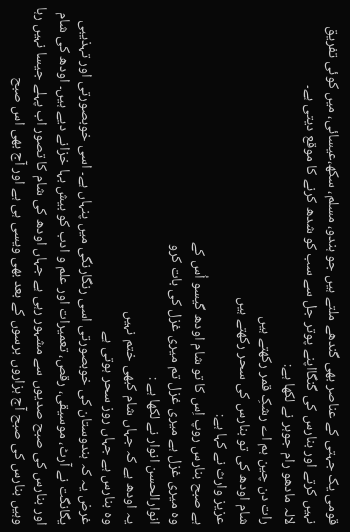قومی یک جہتی کے عناصر بھی گندھے ملتے ہیں جو ہندو، مسلم، سکھ،عیسائی، میں کوئی تفریق نہیں کرتے اور بنارس کی گنگااپنے پوتر جل سے سب کو شدھ کرنے کا موقع دیتی ہے۔
لالہ مادھو رام جوہر نے لکھا ہے:
رات دن چین ہم اے رشکِ قمر رکھتے ہیں
شام اودھ کی تو بنارس کی سحر رکھتے ہیں
عزیز وارث نے کہا ہے:
ہے صبح بنارس روپ اِس کا تو شام اودھ گیسو اُس کے
وہ میری غزل ہے میری غزل تم میری غزل کی بات کرو
انوارالحسن انوار نے لکھا ہے :
یہ اودھ ہے کہ جہاں شام کبھی ختم نہیں
وہ بنارس ہے جہاں روز سحر ہوتی ہے
غرض یہ کہ ہندوستان کی خوبصورتی اسی رنگارنگی میں پنہاں ہے۔ اسی خوبصورتی اور تہذیبی یگانگت نے آرٹ، موسیقی، رقص، تعمیرات اور علم و ادب کو بیش بہا خزانے دیے ہیں۔ اودھ کی شام اور بنارس کی صبح صدیوں سے مشہور رہی ہے جہاں اودھ کی شام کا تصور اب پہلے جیسا نہیں رہا وہیں بنارس کی صبح آج ہزاروں برسوں کے بعد بھی ویسی ہی ہے اور آج بھی اس صبح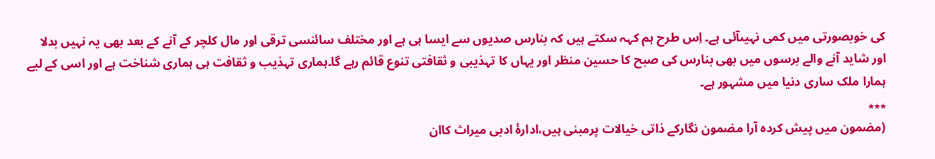کی خوبصورتی میں کمی نہیںآئی ہے۔ اِس طرح ہم کہہ سکتے ہیں کہ بنارس صدیوں سے ایسا ہی ہے اور مختلف سائنسی ترقی اور مال کلچر کے آنے کے بعد بھی یہ نہیں بدلا اور شاید آنے والے برسوں میں بھی بنارس کی صبح کا حسین منظر اور یہاں کا تہذیبی و ثقافتی تنوع قائم رہے گا۔ہماری تہذیب و ثقافت ہی ہماری شناخت ہے اور اسی کے لیے ہمارا ملک ساری دنیا میں مشہور ہے۔
٭٭٭
(مضمون میں پیش کردہ آرا مضمون نگارکے ذاتی خیالات پرمبنی ہیں،ادارۂ ادبی میراث کاان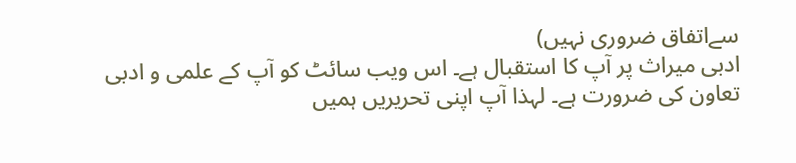سےاتفاق ضروری نہیں)
ادبی میراث پر آپ کا استقبال ہے۔ اس ویب سائٹ کو آپ کے علمی و ادبی تعاون کی ضرورت ہے۔ لہذا آپ اپنی تحریریں ہمیں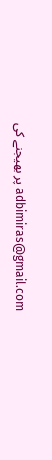adbimiras@gmail.com پر بھیجنے کی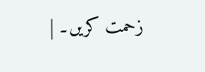زحمت کریں۔ |